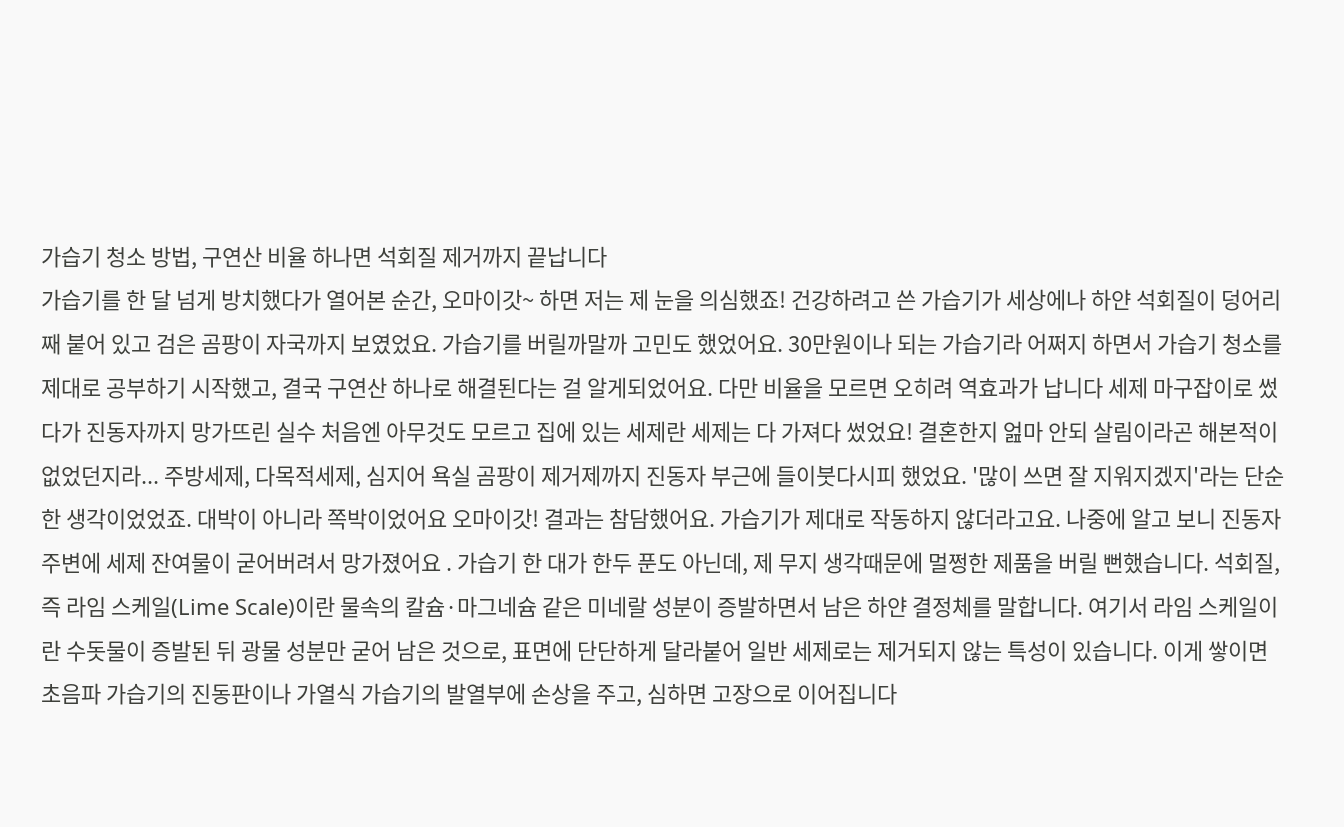가습기 청소 방법, 구연산 비율 하나면 석회질 제거까지 끝납니다
가습기를 한 달 넘게 방치했다가 열어본 순간, 오마이갓~ 하면 저는 제 눈을 의심했죠! 건강하려고 쓴 가습기가 세상에나 하얀 석회질이 덩어리째 붙어 있고 검은 곰팡이 자국까지 보였었요. 가습기를 버릴까말까 고민도 했었어요. 30만원이나 되는 가습기라 어쩌지 하면서 가습기 청소를 제대로 공부하기 시작했고, 결국 구연산 하나로 해결된다는 걸 알게되었어요. 다만 비율을 모르면 오히려 역효과가 납니다 세제 마구잡이로 썼다가 진동자까지 망가뜨린 실수 처음엔 아무것도 모르고 집에 있는 세제란 세제는 다 가져다 썼었요! 결혼한지 엂마 안되 살림이라곤 해본적이 없었던지라... 주방세제, 다목적세제, 심지어 욕실 곰팡이 제거제까지 진동자 부근에 들이붓다시피 했었요. '많이 쓰면 잘 지워지겠지'라는 단순한 생각이었었죠. 대박이 아니라 쪽박이었어요 오마이갓! 결과는 참담했어요. 가습기가 제대로 작동하지 않더라고요. 나중에 알고 보니 진동자 주변에 세제 잔여물이 굳어버려서 망가졌어요 . 가습기 한 대가 한두 푼도 아닌데, 제 무지 생각때문에 멀쩡한 제품을 버릴 뻔했습니다. 석회질, 즉 라임 스케일(Lime Scale)이란 물속의 칼슘·마그네슘 같은 미네랄 성분이 증발하면서 남은 하얀 결정체를 말합니다. 여기서 라임 스케일이란 수돗물이 증발된 뒤 광물 성분만 굳어 남은 것으로, 표면에 단단하게 달라붙어 일반 세제로는 제거되지 않는 특성이 있습니다. 이게 쌓이면 초음파 가습기의 진동판이나 가열식 가습기의 발열부에 손상을 주고, 심하면 고장으로 이어집니다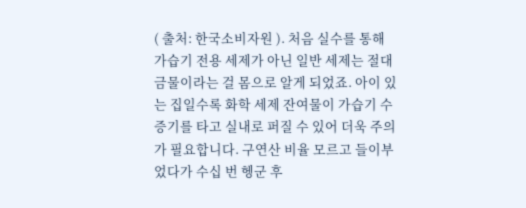( 출처: 한국소비자원 ). 처음 실수를 통해 가습기 전용 세제가 아닌 일반 세제는 절대 금물이라는 걸 몸으로 알게 되었죠. 아이 있는 집일수록 화학 세제 잔여물이 가습기 수증기를 타고 실내로 퍼질 수 있어 더욱 주의가 필요합니다. 구연산 비율 모르고 들이부었다가 수십 번 헹군 후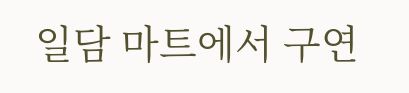일담 마트에서 구연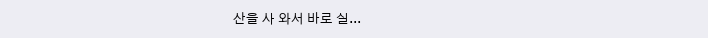산을 사 와서 바로 실...